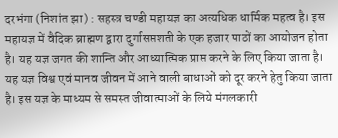दरभंगा (निशांत झा) : सहस्त्र चण्डी महायज्ञ का अत्यधिक धार्मिक महत्व है। इस महायज्ञ में वैदिक ब्राह्मण द्वारा दुर्गासप्तशती के एक हजार पाठों का आयोजन होता है। यह यज्ञ जगत की शान्ति और आध्यात्मिक प्राप्त करने के लिए किया जाता है। यह यज्ञ विश्व एवं मानव जीवन में आने वाली बाधाओं को दूर करने हेतु किया जाता है। इस यज्ञ के माध्यम से समस्त जीवात्माओं के लिये मंगलकारी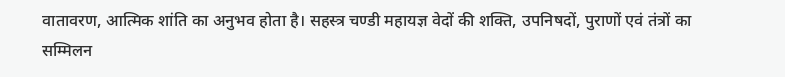वातावरण, आत्मिक शांति का अनुभव होता है। सहस्त्र चण्डी महायज्ञ वेदों की शक्ति, उपनिषदों, पुराणों एवं तंत्रों का सम्मिलन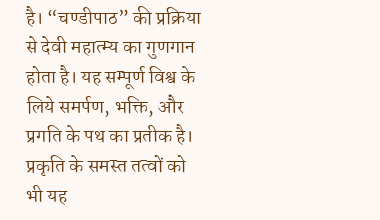है। “चण्डीपाठ” की प्रक्रिया से देवी महात्म्य का गुणगान होता है। यह सम्पूर्ण विश्व के लिये समर्पण, भक्ति, और प्रगति के पथ का प्रतीक है।
प्रकृति के समस्त तत्वों को भी यह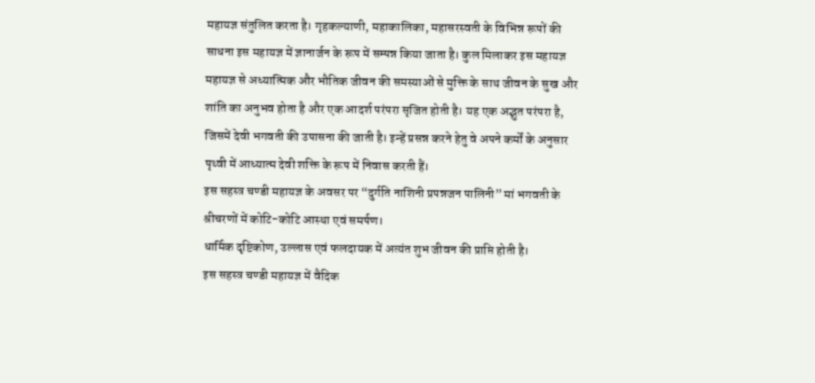महायज्ञ संतुलित करता है। गृहकल्याणी, महाकालिका, महासरस्वती के विभिन्न रूपों की साधना इस महायज्ञ में ज्ञानार्जन के रूप में सम्पन्न किया जाता है। कुल मिलाकर इस महायज्ञ महायज्ञ से अध्यात्मिक और भौतिक जीवन की समस्याओं से मुक्ति के साथ जीवन के सुख और शांति का अनुभव होता है और एक आदर्श परंपरा सृजित होती है। यह एक अद्भुत परंपरा है, जिसमें देवी भगवती की उपासना की जाती है। इन्हें प्रसन्न करने हेतु वे अपने कर्मों के अनुसार पृथ्वी में आध्यात्म देवी शक्ति के रूप में निवास करती हैं।
इस सहस्त्र चण्डी महायज्ञ के अवसर पर “दुर्गति नाशिनी प्रपन्नजन पालिनी” मां भगवती के श्रीचरणों में कोटि-कोटि आस्था एवं समर्पण।
धार्मिक दृष्टिकोण, उल्लास एवं फलदायक में अत्यंत शुभ जीवन की प्राप्ति होती है।
इस सहस्त्र चण्डी महायज्ञ में वैदिक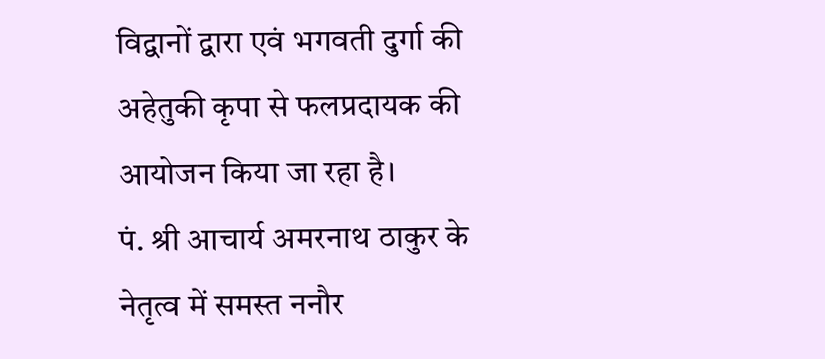विद्वानों द्वारा एवं भगवती दुर्गा की अहेतुकी कृपा से फलप्रदायक की आयोजन किया जा रहा है।
पं. श्री आचार्य अमरनाथ ठाकुर के नेतृत्व में समस्त ननौर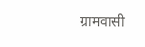ग्रामवासी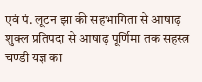एवं पं. लूटन झा की सहभागिता से आषाढ़ शुक्ल प्रतिपदा से आषाढ़ पूर्णिमा तक सहस्त्र चण्डी यज्ञ का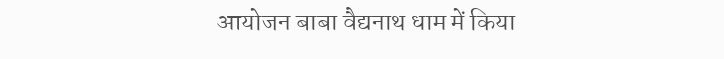आयोजन बाबा वैद्यनाथ धाम में किया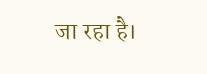जा रहा है।